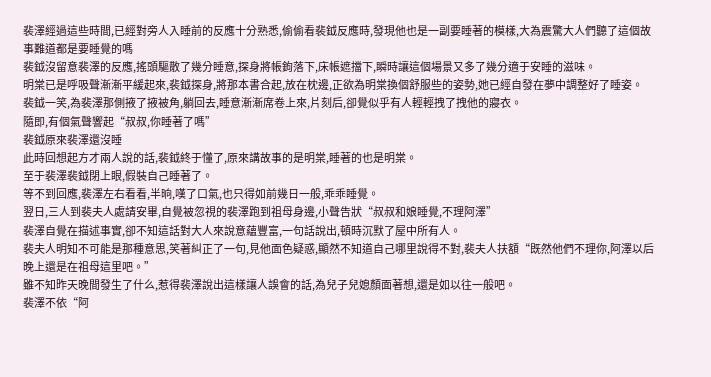裴澤經過這些時間,已經對旁人入睡前的反應十分熟悉,偷偷看裴鉞反應時,發現他也是一副要睡著的模樣,大為震驚大人們聽了這個故事難道都是要睡覺的嗎
裴鉞沒留意裴澤的反應,搖頭驅散了幾分睡意,探身將帳鉤落下,床帳遮擋下,瞬時讓這個場景又多了幾分適于安睡的滋味。
明棠已是呼吸聲漸漸平緩起來,裴鉞探身,將那本書合起,放在枕邊,正欲為明棠換個舒服些的姿勢,她已經自發在夢中調整好了睡姿。
裴鉞一笑,為裴澤那側掖了掖被角,躺回去,睡意漸漸席卷上來,片刻后,卻覺似乎有人輕輕拽了拽他的寢衣。
隨即,有個氣聲響起“叔叔,你睡著了嗎”
裴鉞原來裴澤還沒睡
此時回想起方才兩人說的話,裴鉞終于懂了,原來講故事的是明棠,睡著的也是明棠。
至于裴澤裴鉞閉上眼,假裝自己睡著了。
等不到回應,裴澤左右看看,半晌,嘆了口氣,也只得如前幾日一般,乖乖睡覺。
翌日,三人到裴夫人處請安畢,自覺被忽視的裴澤跑到祖母身邊,小聲告狀“叔叔和娘睡覺,不理阿澤”
裴澤自覺在描述事實,卻不知這話對大人來說意蘊豐富,一句話說出,頓時沉默了屋中所有人。
裴夫人明知不可能是那種意思,笑著糾正了一句,見他面色疑惑,顯然不知道自己哪里說得不對,裴夫人扶額“既然他們不理你,阿澤以后晚上還是在祖母這里吧。”
雖不知昨天晚間發生了什么,惹得裴澤說出這樣讓人誤會的話,為兒子兒媳顏面著想,還是如以往一般吧。
裴澤不依“阿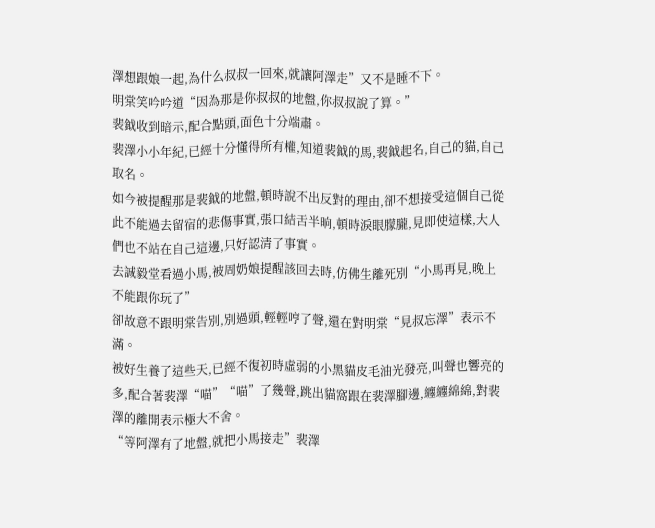澤想跟娘一起,為什么叔叔一回來,就讓阿澤走”又不是睡不下。
明棠笑吟吟道“因為那是你叔叔的地盤,你叔叔說了算。”
裴鉞收到暗示,配合點頭,面色十分端肅。
裴澤小小年紀,已經十分懂得所有權,知道裴鉞的馬,裴鉞起名,自己的貓,自己取名。
如今被提醒那是裴鉞的地盤,頓時說不出反對的理由,卻不想接受這個自己從此不能過去留宿的悲傷事實,張口結舌半晌,頓時淚眼朦朧,見即使這樣,大人們也不站在自己這邊,只好認清了事實。
去誠毅堂看過小馬,被周奶娘提醒該回去時,仿佛生離死別“小馬再見,晚上不能跟你玩了”
卻故意不跟明棠告別,別過頭,輕輕哼了聲,還在對明棠“見叔忘澤”表示不滿。
被好生養了這些天,已經不復初時虛弱的小黑貓皮毛油光發亮,叫聲也響亮的多,配合著裴澤“喵”“喵”了幾聲,跳出貓窩跟在裴澤腳邊,纏纏綿綿,對裴澤的離開表示極大不舍。
“等阿澤有了地盤,就把小馬接走”裴澤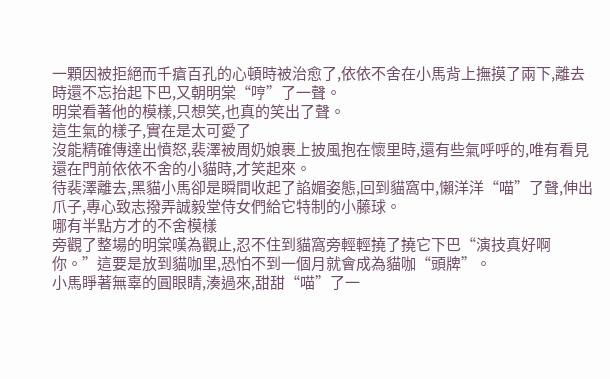一顆因被拒絕而千瘡百孔的心頓時被治愈了,依依不舍在小馬背上撫摸了兩下,離去時還不忘抬起下巴,又朝明棠“哼”了一聲。
明棠看著他的模樣,只想笑,也真的笑出了聲。
這生氣的樣子,實在是太可愛了
沒能精確傳達出憤怒,裴澤被周奶娘裹上披風抱在懷里時,還有些氣呼呼的,唯有看見還在門前依依不舍的小貓時,才笑起來。
待裴澤離去,黑貓小馬卻是瞬間收起了諂媚姿態,回到貓窩中,懶洋洋“喵”了聲,伸出爪子,專心致志撥弄誠毅堂侍女們給它特制的小藤球。
哪有半點方才的不舍模樣
旁觀了整場的明棠嘆為觀止,忍不住到貓窩旁輕輕撓了撓它下巴“演技真好啊你。”這要是放到貓咖里,恐怕不到一個月就會成為貓咖“頭牌”。
小馬睜著無辜的圓眼睛,湊過來,甜甜“喵”了一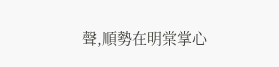聲,順勢在明棠掌心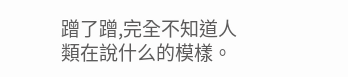蹭了蹭,完全不知道人類在說什么的模樣。